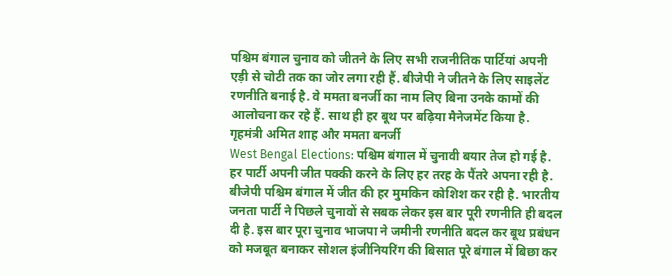पश्चिम बंगाल चुनाव को जीतने के लिए सभी राजनीतिक पार्टियां अपनी एड़ी से चोटी तक का जोर लगा रही हैं. बीजेपी ने जीतने के लिए साइलेंट रणनीति बनाई है. वे ममता बनर्जी का नाम लिए बिना उनके कामों की आलोचना कर रहे हैं. साथ ही हर बूथ पर बढ़िया मैनेजमेंट किया है.
गृहमंत्री अमित शाह और ममता बनर्जी
West Bengal Elections: पश्चिम बंगाल में चुनावी बयार तेज हो गई है. हर पार्टी अपनी जीत पक्की करने के लिए हर तरह के पैंतरे अपना रही है. बीजेपी पश्चिम बंगाल में जीत की हर मुमकिन कोशिश कर रही है. भारतीय जनता पार्टी ने पिछले चुनावों से सबक लेकर इस बार पूरी रणनीति ही बदल दी है. इस बार पूरा चुनाव भाजपा ने जमीनी रणनीति बदल कर बूथ प्रबंधन को मजबूत बनाकर सोशल इंजीनियरिंग की बिसात पूरे बंगाल में बिछा कर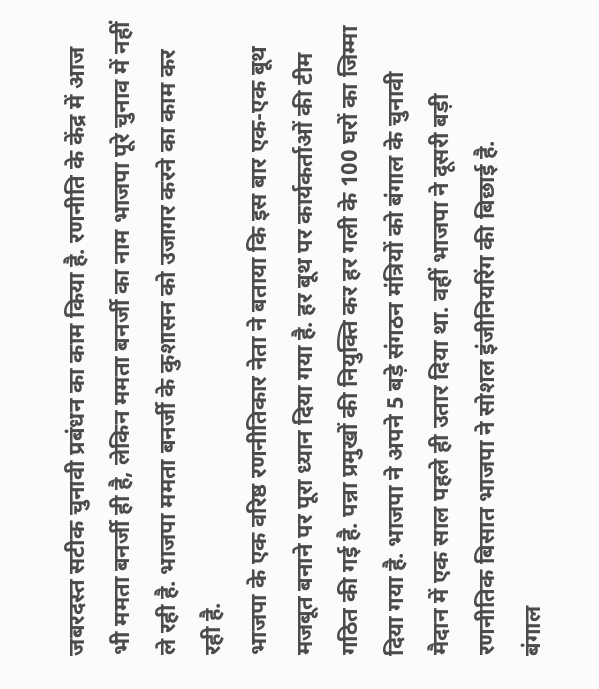जबरदस्त सटीक चुनावी प्रबंधन का काम किया है. रणनीति के केंद्र में आज भी ममता बनर्जी ही है, लेकिन ममता बनर्जी का नाम भाजपा पूरे चुनाव में नहीं ले रही है. भाजपा ममता बनर्जी के कुशासन को उजागर करने का काम कर रही है.
भाजपा के एक वरिष्ठ रणनीतिकार नेता ने बताया कि इस बार एक-एक बूथ मजबूत बनाने पर पूरा ध्यान दिया गया है. हर बूथ पर कार्यकर्ताओं की टीम गठित की गई है. पन्ना प्रमुखों की नियुक्ति कर हर गली के 100 घरों का जिम्मा दिया गया है. भाजपा ने अपने 5 बड़े संगठन मंत्रियों को बंगाल के चुनावी मैदान में एक साल पहले ही उतार दिया था. वहीं भाजपा ने दूसरी बड़ी रणनीतिक बिसात भाजपा ने सोशल इंजीनियरिंग की बिछाई है.
बंगाल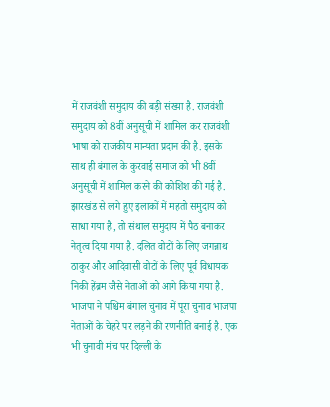में राजवंशी समुदाय की बड़ी संख्या है. राजवंशी समुदाय को 8वीं अनुसूची में शामिल कर राजवंशी भाषा को राजकीय मान्यता प्रदान की है. इसके साथ ही बंगाल के कुरवाई समाज को भी 8वीं अनुसूची में शामिल करने की कोशिश की गई है. झारखंड से लगे हुए इलाकों में महतो समुदाय को साधा गया है, तो संथाल समुदाय में पैठ बनाकर नेतृत्व दिया गया है. दलित वोटों के लिए जगन्नाथ ठाकुर और आदिवासी वोटों के लिए पूर्व विधायक निकी हेंब्रम जैसे नेताओं को आगे किया गया है.
भाजपा ने पश्चिम बंगाल चुनाव में पूरा चुनाव भाजपा नेताओं के चेहरे पर लड़ने की रणनीति बनाई है. एक भी चुनावी मंच पर दिल्ली के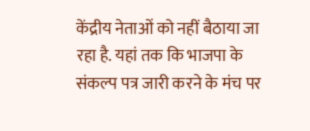केंद्रीय नेताओं को नहीं बैठाया जा रहा है. यहां तक कि भाजपा के संकल्प पत्र जारी करने के मंच पर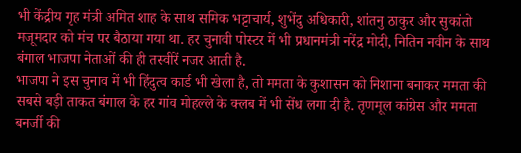भी केंद्रीय गृह मंत्री अमित शाह के साथ समिक भट्टाचार्य, शुभेंदु अधिकारी, शांतनु ठाकुर और सुकांतो मजूमदार को मंच पर बैठाया गया था. हर चुनावी पोस्टर में भी प्रधानमंत्री नरेंद्र मोदी, नितिन नवीन के साथ बंगाल भाजपा नेताओं की ही तस्वीरें नजर आती है.
भाजपा ने इस चुनाव में भी हिंदुत्व कार्ड भी खेला है, तो ममता के कुशासन को निशाना बनाकर ममता की सबसे बड़ी ताकत बंगाल के हर गांव मोहल्ले के क्लब में भी सेंध लगा दी है. तृणमूल कांग्रेस और ममता बनर्जी की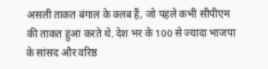असली ताकत बंगाल के क्लब हैं, जो पहले कभी सीपीएम की ताकत हुआ करते थे. देश भर के 100 से ज्यादा भाजपा के सांसद और वरिष्ठ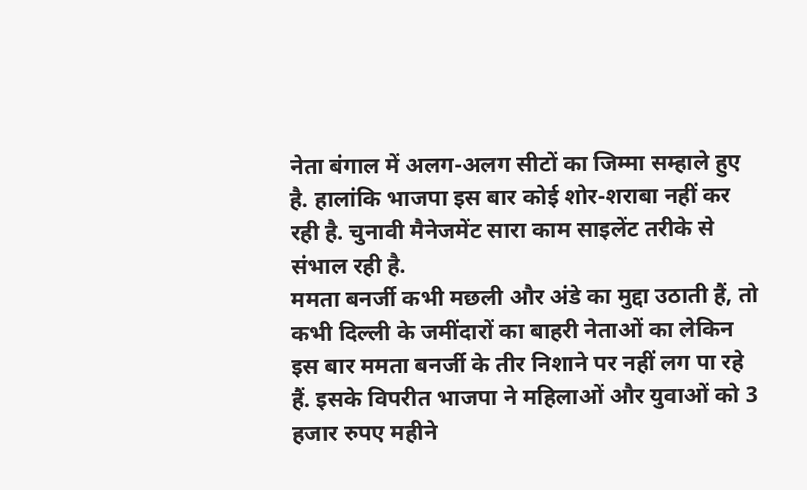नेता बंगाल में अलग-अलग सीटों का जिम्मा सम्हाले हुए है. हालांकि भाजपा इस बार कोई शोर-शराबा नहीं कर रही है. चुनावी मैनेजमेंट सारा काम साइलेंट तरीके से संभाल रही है.
ममता बनर्जी कभी मछली और अंडे का मुद्दा उठाती हैं, तो कभी दिल्ली के जमींदारों का बाहरी नेताओं का लेकिन इस बार ममता बनर्जी के तीर निशाने पर नहीं लग पा रहे हैं. इसके विपरीत भाजपा ने महिलाओं और युवाओं को 3 हजार रुपए महीने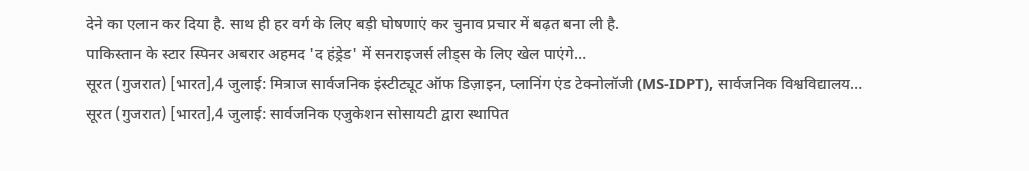देने का एलान कर दिया है. साथ ही हर वर्ग के लिए बड़ी घोषणाएं कर चुनाव प्रचार में बढ़त बना ली है.
पाकिस्तान के स्टार स्पिनर अबरार अहमद 'द हंड्रेड' में सनराइजर्स लीड्स के लिए खेल पाएंगे…
सूरत (गुजरात) [भारत],4 जुलाई: मित्राज सार्वजनिक इंस्टीट्यूट ऑफ डिज़ाइन, प्लानिंग एंड टेक्नोलॉजी (MS-IDPT), सार्वजनिक विश्वविद्यालय…
सूरत (गुजरात) [भारत],4 जुलाई: सार्वजनिक एजुकेशन सोसायटी द्वारा स्थापित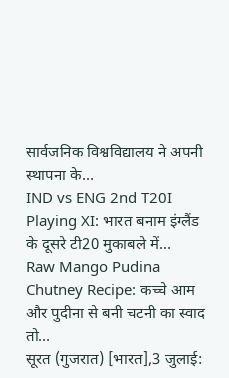सार्वजनिक विश्वविद्यालय ने अपनी स्थापना के…
IND vs ENG 2nd T20I Playing XI: भारत बनाम इंग्लैंड के दूसरे टी20 मुकाबले में…
Raw Mango Pudina Chutney Recipe: कच्चे आम और पुदीना से बनी चटनी का स्वाद तो…
सूरत (गुजरात) [भारत],3 जुलाई: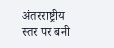अंतरराष्ट्रीय स्तर पर बनी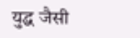युद्ध जैसी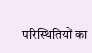परिस्थितियों का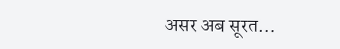असर अब सूरत…